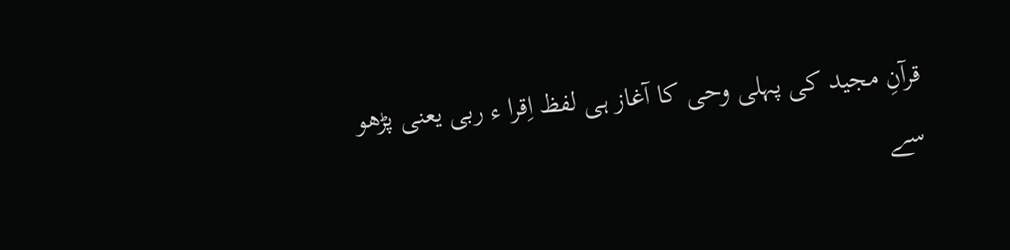قرآنِ مجید کی پہلی وحی کا آغاز ہی لفظ اِقرا ء ربی یعنی پڑھو سے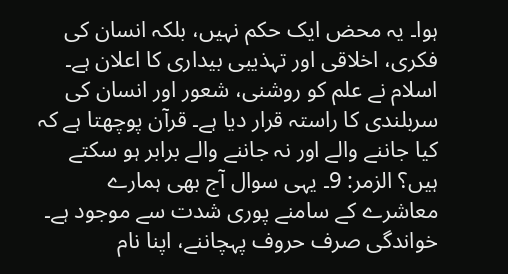ہوا۔ یہ محض ایک حکم نہیں، بلکہ انسان کی فکری، اخلاقی اور تہذیبی بیداری کا اعلان ہے۔ اسلام نے علم کو روشنی، شعور اور انسان کی سربلندی کا راستہ قرار دیا ہے۔ قرآن پوچھتا ہے کہ کیا جاننے والے اور نہ جاننے والے برابر ہو سکتے ہیں؟ الزمر: 9۔ یہی سوال آج بھی ہمارے معاشرے کے سامنے پوری شدت سے موجود ہے۔ خواندگی صرف حروف پہچاننے، اپنا نام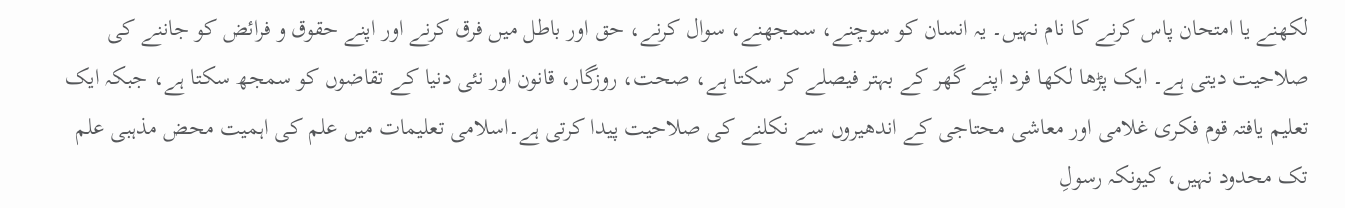لکھنے یا امتحان پاس کرنے کا نام نہیں۔ یہ انسان کو سوچنے، سمجھنے، سوال کرنے، حق اور باطل میں فرق کرنے اور اپنے حقوق و فرائض کو جاننے کی صلاحیت دیتی ہے۔ ایک پڑھا لکھا فرد اپنے گھر کے بہتر فیصلے کر سکتا ہے، صحت، روزگار، قانون اور نئی دنیا کے تقاضوں کو سمجھ سکتا ہے، جبکہ ایک تعلیم یافتہ قوم فکری غلامی اور معاشی محتاجی کے اندھیروں سے نکلنے کی صلاحیت پیدا کرتی ہے۔اسلامی تعلیمات میں علم کی اہمیت محض مذہبی علم تک محدود نہیں، کیونکہ رسولِ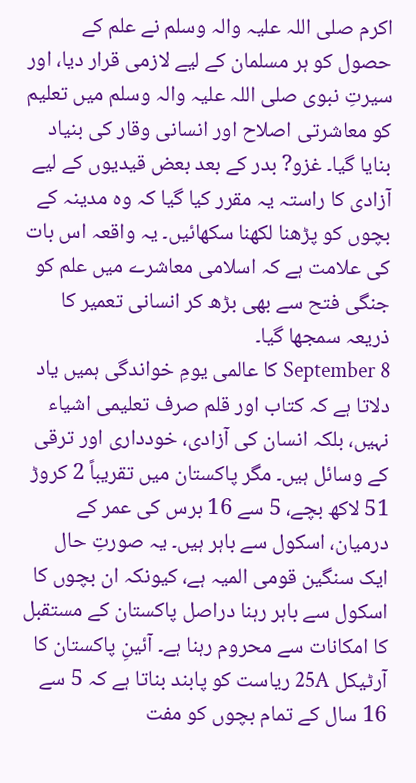اکرم صلی اللہ علیہ والہ وسلم نے علم کے حصول کو ہر مسلمان کے لیے لازمی قرار دیا، اور سیرتِ نبوی صلی اللہ علیہ والہ وسلم میں تعلیم کو معاشرتی اصلاح اور انسانی وقار کی بنیاد بنایا گیا۔ غزو? بدر کے بعد بعض قیدیوں کے لیے آزادی کا راستہ یہ مقرر کیا گیا کہ وہ مدینہ کے بچوں کو پڑھنا لکھنا سکھائیں۔ یہ واقعہ اس بات کی علامت ہے کہ اسلامی معاشرے میں علم کو جنگی فتح سے بھی بڑھ کر انسانی تعمیر کا ذریعہ سمجھا گیا۔
8 September کا عالمی یومِ خواندگی ہمیں یاد دلاتا ہے کہ کتاب اور قلم صرف تعلیمی اشیاء نہیں، بلکہ انسان کی آزادی، خودداری اور ترقی کے وسائل ہیں۔ مگر پاکستان میں تقریباً 2 کروڑ 51 لاکھ بچے، 5 سے 16 برس کی عمر کے درمیان، اسکول سے باہر ہیں۔ یہ صورتِ حال ایک سنگین قومی المیہ ہے، کیونکہ ان بچوں کا اسکول سے باہر رہنا دراصل پاکستان کے مستقبل کا امکانات سے محروم رہنا ہے۔ آئینِ پاکستان کا آرٹیکل 25A ریاست کو پابند بناتا ہے کہ 5 سے 16 سال کے تمام بچوں کو مفت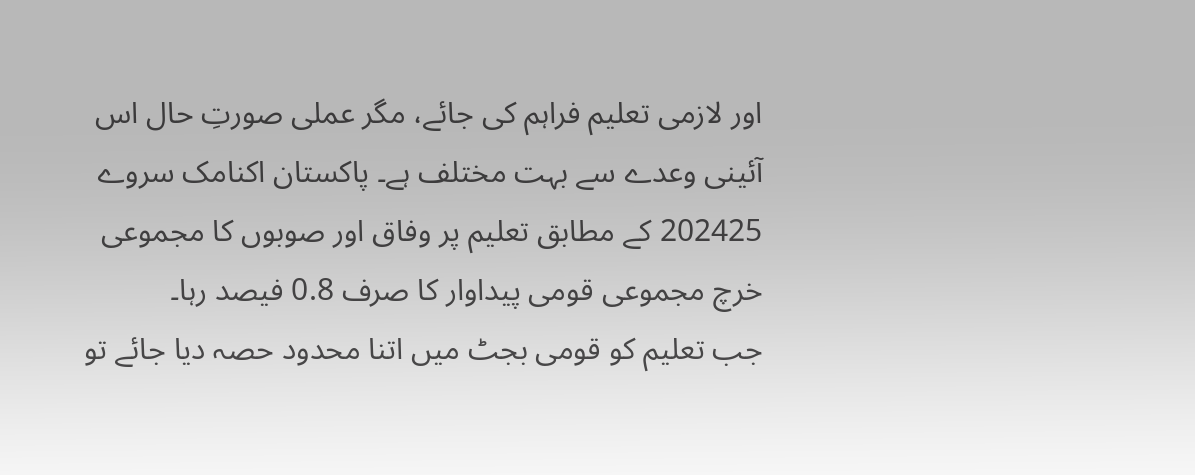اور لازمی تعلیم فراہم کی جائے، مگر عملی صورتِ حال اس آئینی وعدے سے بہت مختلف ہے۔ پاکستان اکنامک سروے 202425 کے مطابق تعلیم پر وفاق اور صوبوں کا مجموعی خرچ مجموعی قومی پیداوار کا صرف 0.8 فیصد رہا۔
جب تعلیم کو قومی بجٹ میں اتنا محدود حصہ دیا جائے تو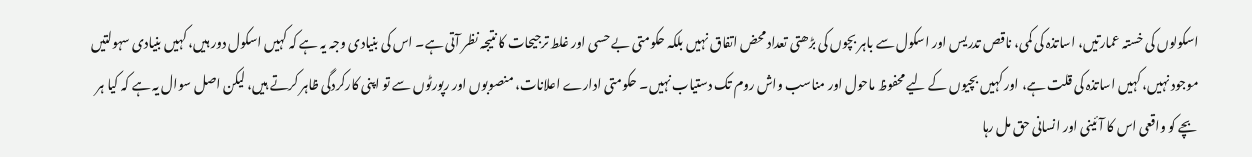اسکولوں کی خستہ عمارتیں، اساتذہ کی کمی، ناقص تدریس اور اسکول سے باہر بچوں کی بڑھتی تعداد محض اتفاق نہیں بلکہ حکومتی بے حسی اور غلط ترجیحات کا نتیجہ نظر آتی ہے۔ اس کی بنیادی وجہ یہ ہے کہ کہیں اسکول دور ہیں، کہیں بنیادی سہولتیں موجود نہیں، کہیں اساتذہ کی قلت ہے، اور کہیں بچیوں کے لیے محفوظ ماحول اور مناسب واش روم تک دستیاب نہیں۔ حکومتی ادارے اعلانات، منصوبوں اور رپورٹوں سے تو اپنی کارکردگی ظاہر کرتے ہیں، لیکن اصل سوال یہ ہے کہ کیا ہر بچے کو واقعی اس کا آئینی اور انسانی حق مل رہا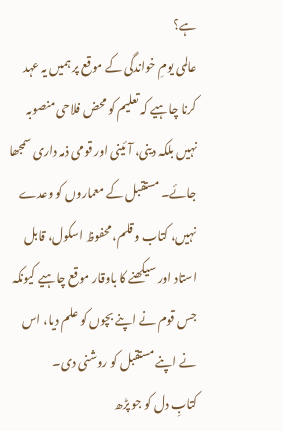ہے؟
عالمی یومِ خواندگی کے موقع پر ہمیں یہ عہد کرنا چاہیے کہ تعلیم کو محض فلاحی منصوبہ نہیں بلکہ دینی، آئینی اور قومی ذمہ داری سمجھا جائے۔ مستقبل کے معماروں کو وعدے نہیں، کتاب و قلم، محفوظ اسکول، قابل استاد اور سیکھنے کا باوقار موقع چاہیے کیونکہ جس قوم نے اپنے بچوں کو علم دیا، اس نے اپنے مستقبل کو روشنی دی۔
کتابِ دل کو جو پڑھ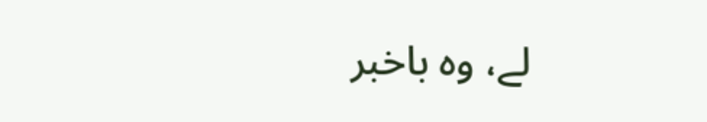لے، وہ باخبر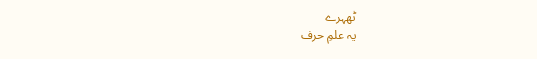ٹھہرے
یہ علمِ حرف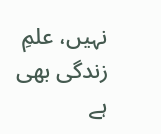نہیں، علمِ زندگی بھی ہے